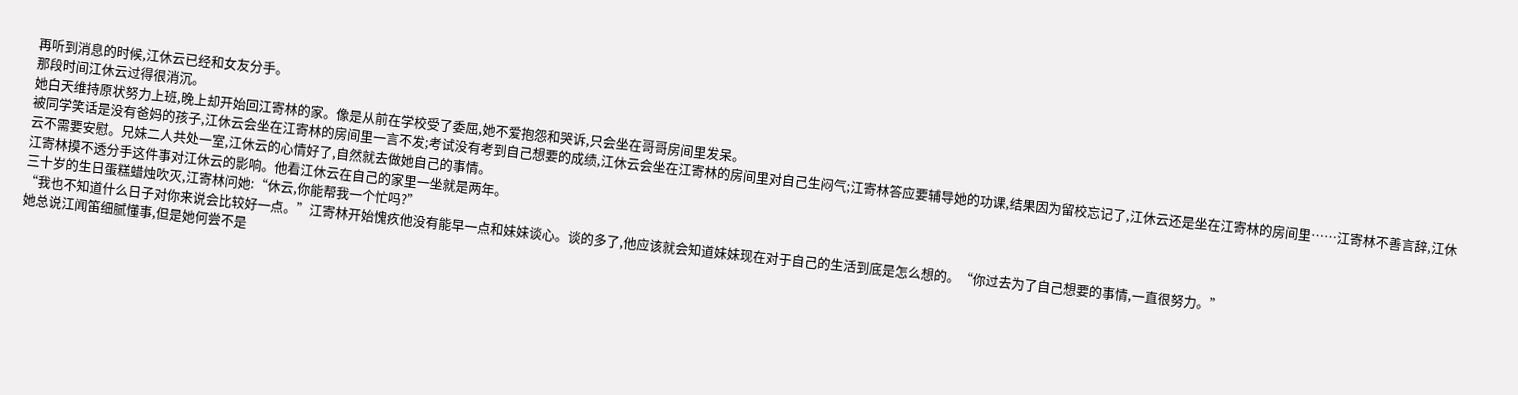再听到消息的时候,江休云已经和女友分手。
那段时间江休云过得很消沉。
她白天维持原状努力上班,晚上却开始回江寄林的家。像是从前在学校受了委屈,她不爱抱怨和哭诉,只会坐在哥哥房间里发呆。
被同学笑话是没有爸妈的孩子,江休云会坐在江寄林的房间里一言不发;考试没有考到自己想要的成绩,江休云会坐在江寄林的房间里对自己生闷气;江寄林答应要辅导她的功课,结果因为留校忘记了,江休云还是坐在江寄林的房间里……江寄林不善言辞,江休云不需要安慰。兄妹二人共处一室,江休云的心情好了,自然就去做她自己的事情。
江寄林摸不透分手这件事对江休云的影响。他看江休云在自己的家里一坐就是两年。
三十岁的生日蛋糕蜡烛吹灭,江寄林问她:“休云,你能帮我一个忙吗?”
“我也不知道什么日子对你来说会比较好一点。”江寄林开始愧疚他没有能早一点和妹妹谈心。谈的多了,他应该就会知道妹妹现在对于自己的生活到底是怎么想的。“你过去为了自己想要的事情,一直很努力。”
她总说江闻笛细腻懂事,但是她何尝不是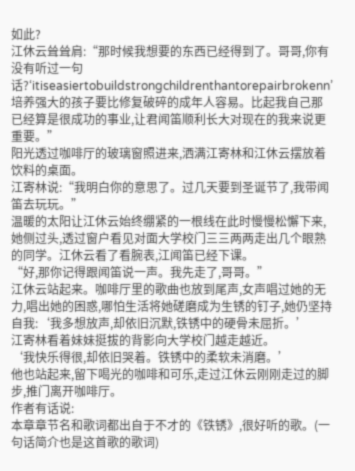如此?
江休云耸耸肩:“那时候我想要的东西已经得到了。哥哥,你有没有听过一句话?‘itiseasiertobuildstrongchildrenthantorepairbrokenn’培养强大的孩子要比修复破碎的成年人容易。比起我自己那已经算是很成功的事业,让君闻笛顺利长大对现在的我来说更重要。”
阳光透过咖啡厅的玻璃窗照进来,洒满江寄林和江休云摆放着饮料的桌面。
江寄林说:“我明白你的意思了。过几天要到圣诞节了,我带闻笛去玩玩。”
温暖的太阳让江休云始终绷紧的一根线在此时慢慢松懈下来,她侧过头,透过窗户看见对面大学校门三三两两走出几个眼熟的同学。江休云看了看腕表,江闻笛已经下课。
“好,那你记得跟闻笛说一声。我先走了,哥哥。”
江休云站起来。咖啡厅里的歌曲也放到尾声,女声唱过她的无力,唱出她的困惑,哪怕生活将她磋磨成为生锈的钉子,她仍坚持自我:‘我多想放声,却依旧沉默,铁锈中的硬骨未屈折。’
江寄林看着妹妹挺拔的背影向大学校门越走越近。
‘我快乐得很,却依旧哭着。铁锈中的柔软未消磨。’
他也站起来,留下喝光的咖啡和可乐,走过江休云刚刚走过的脚步,推门离开咖啡厅。
作者有话说:
本章章节名和歌词都出自于不才的《铁锈》,很好听的歌。(一句话简介也是这首歌的歌词)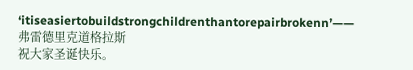‘itiseasiertobuildstrongchildrenthantorepairbrokenn’——弗雷德里克道格拉斯
祝大家圣诞快乐。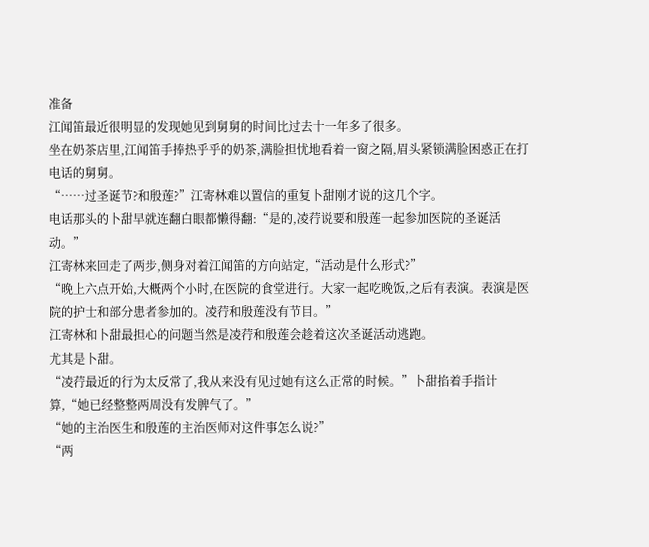准备
江闻笛最近很明显的发现她见到舅舅的时间比过去十一年多了很多。
坐在奶茶店里,江闻笛手捧热乎乎的奶茶,满脸担忧地看着一窗之隔,眉头紧锁满脸困惑正在打电话的舅舅。
“……过圣诞节?和殷莲?”江寄林难以置信的重复卜甜刚才说的这几个字。
电话那头的卜甜早就连翻白眼都懒得翻:“是的,凌荇说要和殷莲一起参加医院的圣诞活动。”
江寄林来回走了两步,侧身对着江闻笛的方向站定,“活动是什么形式?”
“晚上六点开始,大概两个小时,在医院的食堂进行。大家一起吃晚饭,之后有表演。表演是医院的护士和部分患者参加的。凌荇和殷莲没有节目。”
江寄林和卜甜最担心的问题当然是凌荇和殷莲会趁着这次圣诞活动逃跑。
尤其是卜甜。
“凌荇最近的行为太反常了,我从来没有见过她有这么正常的时候。”卜甜掐着手指计算,“她已经整整两周没有发脾气了。”
“她的主治医生和殷莲的主治医师对这件事怎么说?”
“两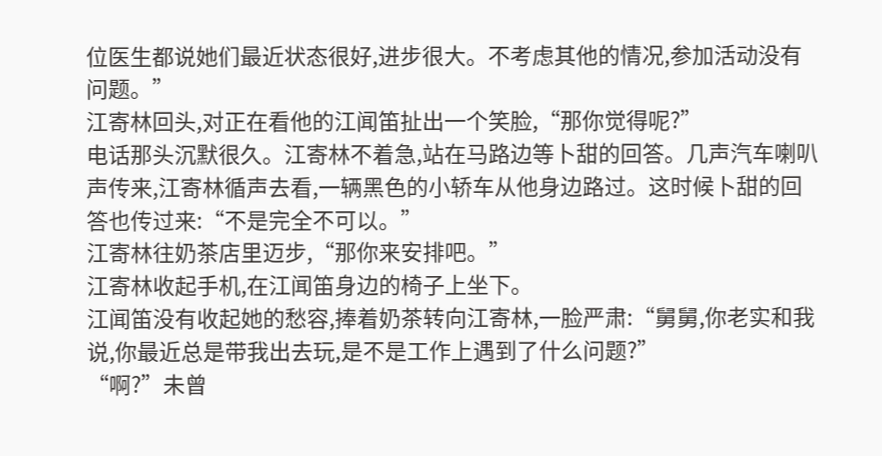位医生都说她们最近状态很好,进步很大。不考虑其他的情况,参加活动没有问题。”
江寄林回头,对正在看他的江闻笛扯出一个笑脸,“那你觉得呢?”
电话那头沉默很久。江寄林不着急,站在马路边等卜甜的回答。几声汽车喇叭声传来,江寄林循声去看,一辆黑色的小轿车从他身边路过。这时候卜甜的回答也传过来:“不是完全不可以。”
江寄林往奶茶店里迈步,“那你来安排吧。”
江寄林收起手机,在江闻笛身边的椅子上坐下。
江闻笛没有收起她的愁容,捧着奶茶转向江寄林,一脸严肃:“舅舅,你老实和我说,你最近总是带我出去玩,是不是工作上遇到了什么问题?”
“啊?”未曾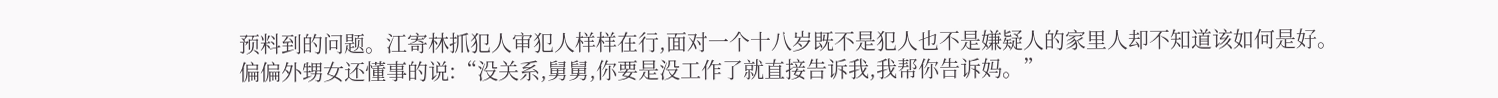预料到的问题。江寄林抓犯人审犯人样样在行,面对一个十八岁既不是犯人也不是嫌疑人的家里人却不知道该如何是好。
偏偏外甥女还懂事的说:“没关系,舅舅,你要是没工作了就直接告诉我,我帮你告诉妈。”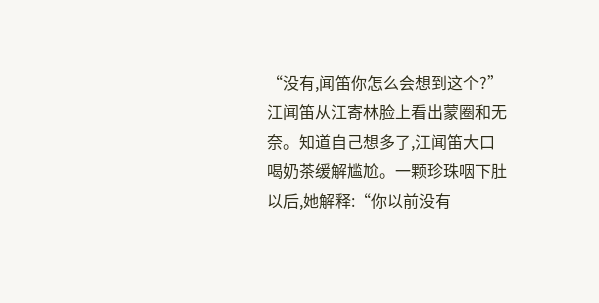“没有,闻笛你怎么会想到这个?”
江闻笛从江寄林脸上看出蒙圈和无奈。知道自己想多了,江闻笛大口喝奶茶缓解尴尬。一颗珍珠咽下肚以后,她解释:“你以前没有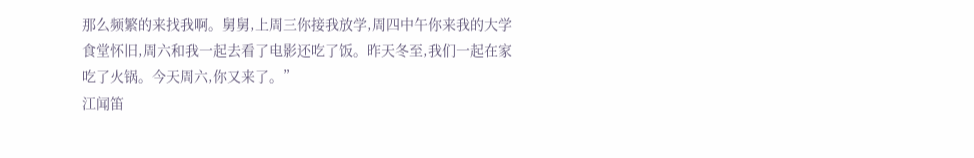那么频繁的来找我啊。舅舅,上周三你接我放学,周四中午你来我的大学食堂怀旧,周六和我一起去看了电影还吃了饭。昨天冬至,我们一起在家吃了火锅。今天周六,你又来了。”
江闻笛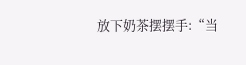放下奶茶摆摆手:“当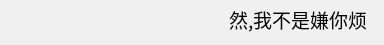然,我不是嫌你烦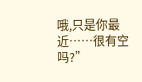哦,只是你最近……很有空吗?”